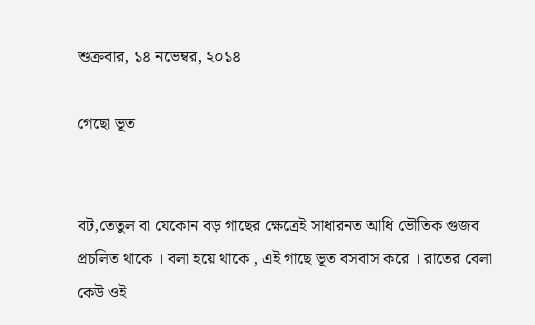শুক্রবার, ১৪ নভেম্বর, ২০১৪

গেছো ভূত


বট,তেতুল বা যেকোন বড় গাছের ক্ষেত্রেই সাধারনত আধি ভৌতিক গুজব প্রচলিত থাকে । বলা হয়ে থাকে , এই গাছে ভূত বসবাস করে । রাতের বেলা কেউ ওই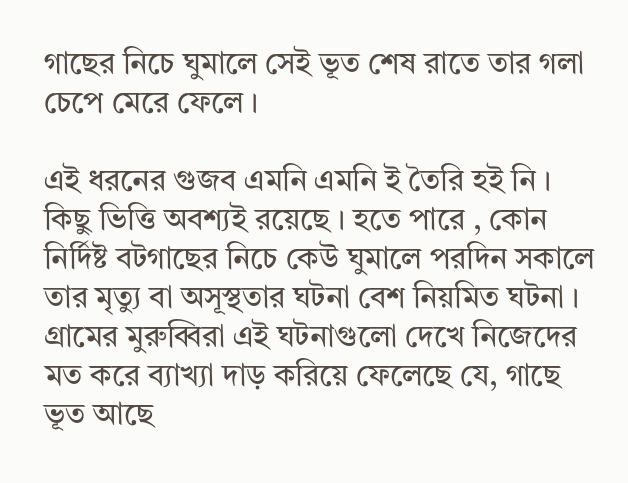গাছের নিচে ঘুমালে সেই ভূত শেষ রাতে তার গলা চেপে মেরে ফেলে ।

এই ধরনের গুজব এমনি এমনি ই তৈরি হই নি । কিছু ভিত্তি অবশ্যই রয়েছে । হতে পারে , কোন নির্দিষ্ট বটগাছের নিচে কেউ ঘুমালে পরদিন সকালে তার মৃত্যু বা অসূস্থতার ঘটনা বেশ নিয়মিত ঘটনা । গ্রামের মুরুব্বিরা এই ঘটনাগুলো দেখে নিজেদের মত করে ব্যাখ্যা দাড় করিয়ে ফেলেছে যে, গাছে ভূত আছে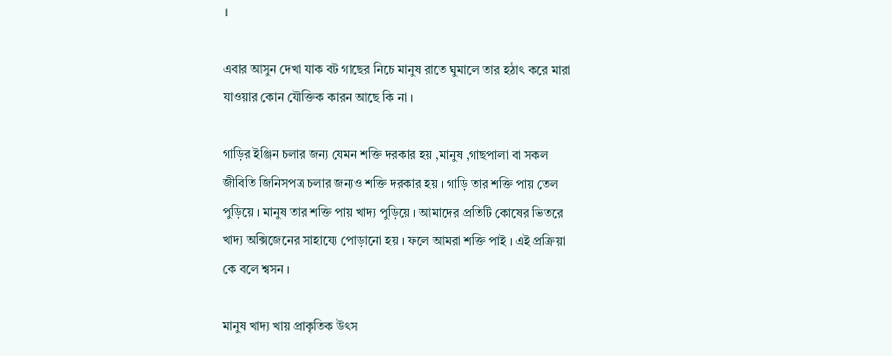।

এবার আসুন দেখা যাক বট গাছের নিচে মানুষ রাতে ঘুমালে তার হঠাৎ করে মারা যাওয়ার কোন যৌক্তিক কারন আছে কি না ।

গাড়ির ইঞ্জিন চলার জন্য যেমন শক্তি দরকার হয় ,মানুষ ,গাছপালা বা সকল জীবিতি জিনিসপত্র চলার জন্যও শক্তি দরকার হয় । গাড়ি তার শক্তি পায় তেল পুড়িয়ে । মানুষ তার শক্তি পায় খাদ্য পুড়িয়ে । আমাদের প্রতিটি কোষের ভিতরে খাদ্য অক্সিজেনের সাহায্যে পোড়ানো হয় । ফলে আমরা শক্তি পাই । এই প্রক্রিয়া কে বলে শ্বসন ।

মানুষ খাদ্য খায় প্রাকৃতিক উৎস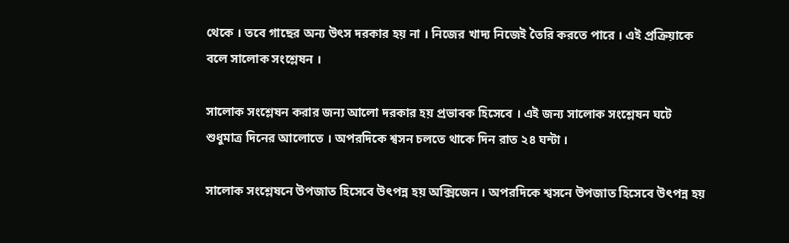থেকে । তবে গাছের অন্য উৎস দরকার হয় না । নিজের খাদ্য নিজেই তৈরি করতে পারে । এই প্রক্রিয়াকে বলে সালোক সংশ্লেষন ।

সালোক সংশ্লেষন করার জন্য আলো দরকার হয় প্রভাবক হিসেবে । এই জন্য সালোক সংশ্লেষন ঘটে শুধুমাত্র দিনের আলোতে । অপরদিকে শ্বসন চলতে থাকে দিন রাত ২৪ ঘন্টা ।

সালোক সংশ্লেষনে উপজাত হিসেবে উৎপন্ন হয় অক্সিজেন । অপরদিকে শ্বসনে উপজাত হিসেবে উৎপন্ন হয়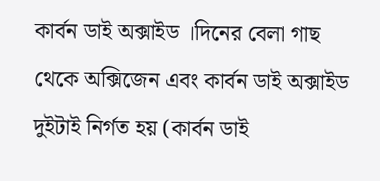কার্বন ডাই অক্সাইড ।দিনের বেলা গাছ থেকে অক্সিজেন এবং কার্বন ডাই অক্সাইড দুইটাই নির্গত হয় (কার্বন ডাই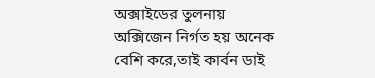অক্সাইডের তুলনায় অক্সিজেন নির্গত হয় অনেক বেশি করে,তাই কার্বন ডাই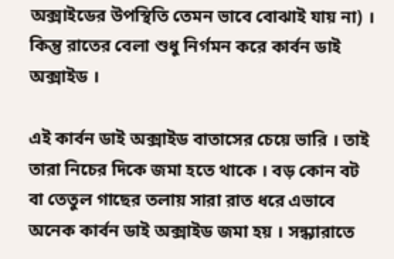অক্সাইডের উপস্থিতি তেমন ভাবে বোঝাই যায় না) । কিন্তু রাতের বেলা শুধু নির্গমন করে কার্বন ডাই অক্সাইড ।

এই কার্বন ডাই অক্সাইড বাতাসের চেয়ে ভারি । তাই তারা নিচের দিকে জমা হতে থাকে । বড় কোন বট বা তেতুল গাছের তলায় সারা রাত ধরে এভাবে অনেক কার্বন ডাই অক্সাইড জমা হয় । সন্ধ্যারাতে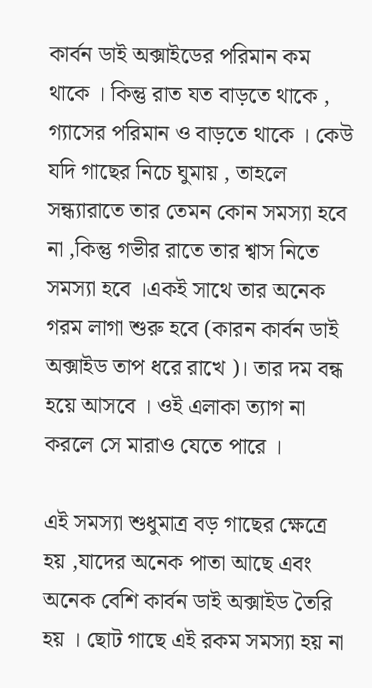কার্বন ডাই অক্সাইডের পরিমান কম থাকে । কিন্তু রাত যত বাড়তে থাকে , গ্যাসের পরিমান ও বাড়তে থাকে । কেউ যদি গাছের নিচে ঘুমায় , তাহলে সন্ধ্যারাতে তার তেমন কোন সমস্যা হবে না ,কিন্তু গভীর রাতে তার শ্বাস নিতে সমস্যা হবে ।একই সাথে তার অনেক গরম লাগা শুরু হবে (কারন কার্বন ডাই অক্সাইড তাপ ধরে রাখে )। তার দম বন্ধ হয়ে আসবে । ওই এলাকা ত্যাগ না করলে সে মারাও যেতে পারে ।

এই সমস্যা শুধুমাত্র বড় গাছের ক্ষেত্রে হয় ,যাদের অনেক পাতা আছে এবং অনেক বেশি কার্বন ডাই অক্সাইড তৈরি হয় । ছোট গাছে এই রকম সমস্যা হয় না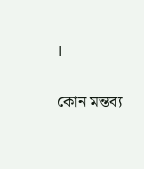।

কোন মন্তব্য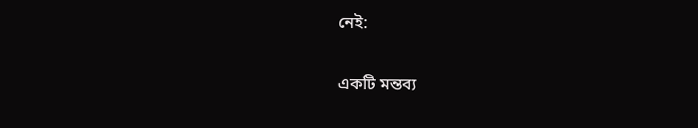নেই:

একটি মন্তব্য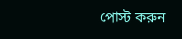পোস্ট করুন